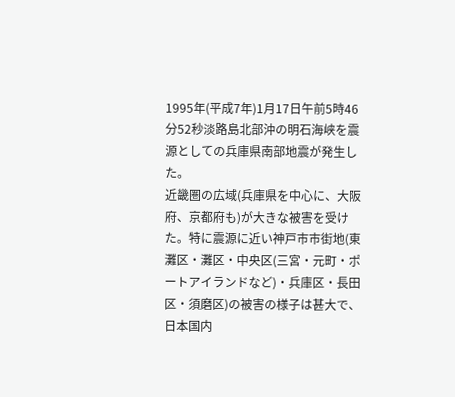1995年(平成7年)1月17日午前5時46分52秒淡路島北部沖の明石海峡を震源としての兵庫県南部地震が発生した。
近畿圏の広域(兵庫県を中心に、大阪府、京都府も)が大きな被害を受けた。特に震源に近い神戸市市街地(東灘区・灘区・中央区(三宮・元町・ポートアイランドなど)・兵庫区・長田区・須磨区)の被害の様子は甚大で、日本国内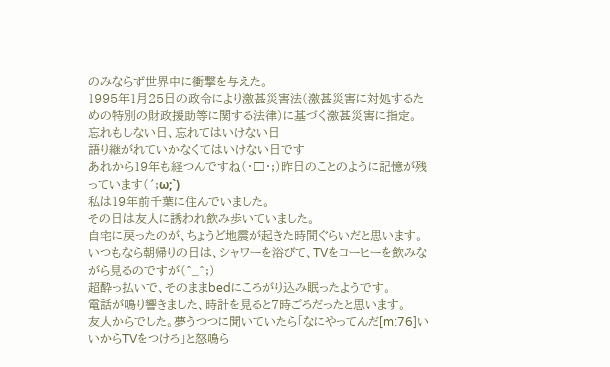のみならず世界中に衝撃を与えた。
1995年1月25日の政令により激甚災害法(激甚災害に対処するための特別の財政援助等に関する法律)に基づく激甚災害に指定。
忘れもしない日、忘れてはいけない日
語り継がれていかなくてはいけない日です
あれから19年も経つんですね(・□・;)昨日のことのように記憶が残っています(´;ω;`)
私は19年前千葉に住んでいました。
その日は友人に誘われ飲み歩いていました。
自宅に戻ったのが、ちょうど地震が起きた時間ぐらいだと思います。
いつもなら朝帰りの日は、シャワーを浴びて、TVをコーヒーを飲みながら見るのですが(^_^;)
超酔っ払いで、そのままbedにころがり込み眠ったようです。
電話が鳴り響きました、時計を見ると7時ごろだったと思います。
友人からでした。夢うつつに聞いていたら「なにやってんだ[m:76]いいからTVをつけろ」と怒鳴ら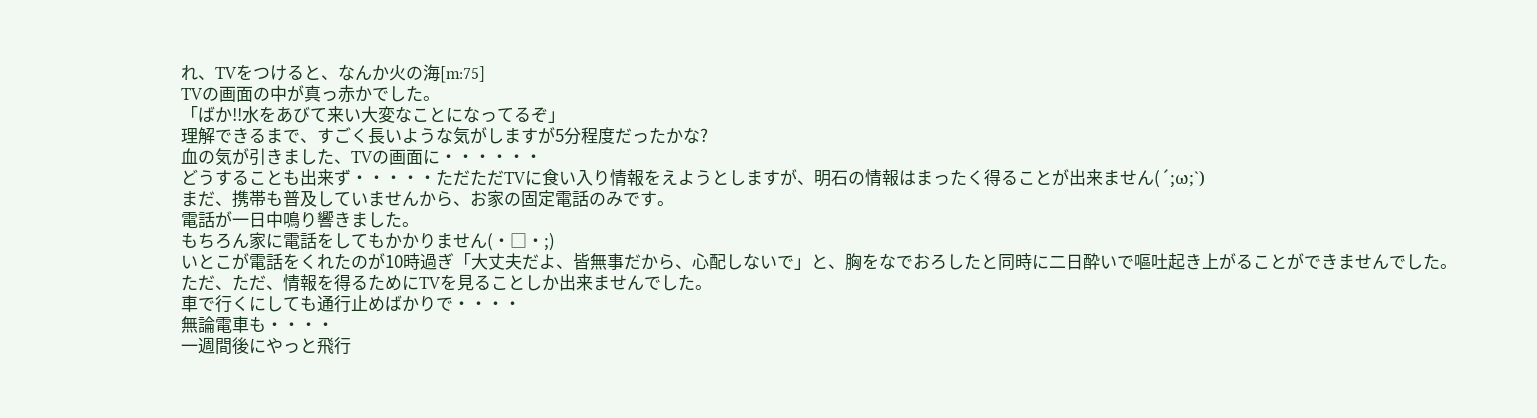れ、TVをつけると、なんか火の海[m:75]
TVの画面の中が真っ赤かでした。
「ばか!!水をあびて来い大変なことになってるぞ」
理解できるまで、すごく長いような気がしますが5分程度だったかな?
血の気が引きました、TVの画面に・・・・・・
どうすることも出来ず・・・・・ただただTVに食い入り情報をえようとしますが、明石の情報はまったく得ることが出来ません(´;ω;`)
まだ、携帯も普及していませんから、お家の固定電話のみです。
電話が一日中鳴り響きました。
もちろん家に電話をしてもかかりません(・□・;)
いとこが電話をくれたのが10時過ぎ「大丈夫だよ、皆無事だから、心配しないで」と、胸をなでおろしたと同時に二日酔いで嘔吐起き上がることができませんでした。
ただ、ただ、情報を得るためにTVを見ることしか出来ませんでした。
車で行くにしても通行止めばかりで・・・・
無論電車も・・・・
一週間後にやっと飛行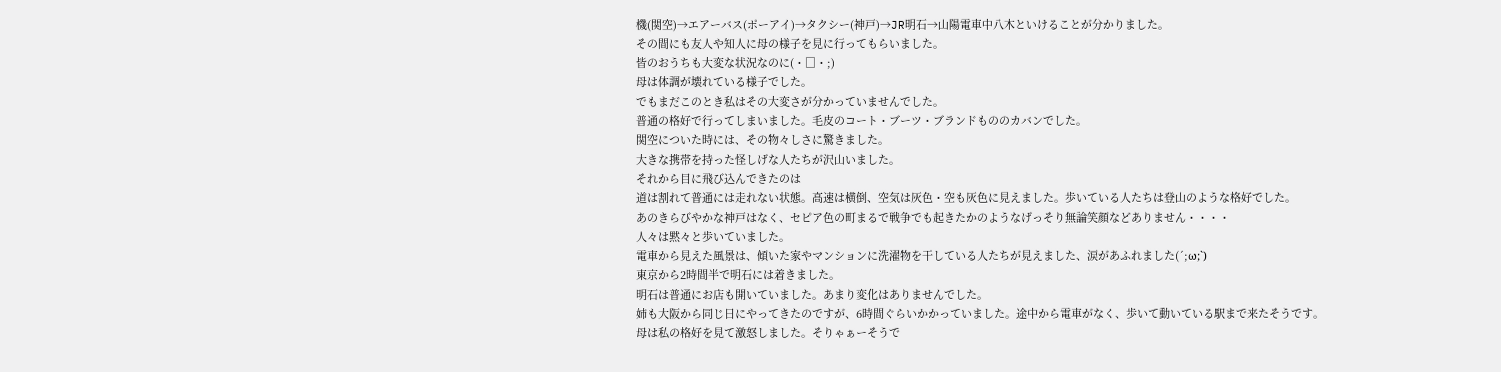機(関空)→エアーバス(ポーアイ)→タクシー(神戸)→JR明石→山陽電車中八木といけることが分かりました。
その間にも友人や知人に母の様子を見に行ってもらいました。
皆のおうちも大変な状況なのに(・□・;)
母は体調が壊れている様子でした。
でもまだこのとき私はその大変さが分かっていませんでした。
普通の格好で行ってしまいました。毛皮のコート・ブーツ・ブランドもののカバンでした。
関空についた時には、その物々しさに驚きました。
大きな携帯を持った怪しげな人たちが沢山いました。
それから目に飛び込んできたのは
道は割れて普通には走れない状態。高速は横倒、空気は灰色・空も灰色に見えました。歩いている人たちは登山のような格好でした。
あのきらびやかな神戸はなく、セピア色の町まるで戦争でも起きたかのようなげっそり無論笑顔などありません・・・・
人々は黙々と歩いていました。
電車から見えた風景は、傾いた家やマンションに洗濯物を干している人たちが見えました、涙があふれました(´;ω;`)
東京から2時間半で明石には着きました。
明石は普通にお店も開いていました。あまり変化はありませんでした。
姉も大阪から同じ日にやってきたのですが、6時間ぐらいかかっていました。途中から電車がなく、歩いて動いている駅まで来たそうです。
母は私の格好を見て激怒しました。そりゃぁーそうで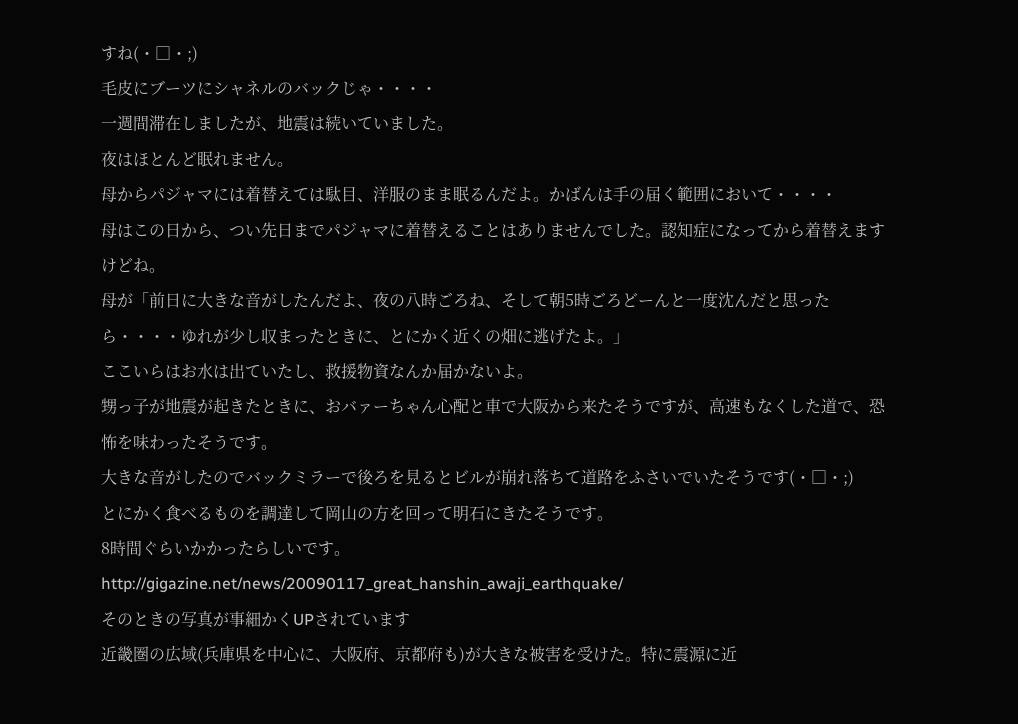すね(・□・;)
毛皮にブーツにシャネルのバックじゃ・・・・
一週間滞在しましたが、地震は続いていました。
夜はほとんど眠れません。
母からパジャマには着替えては駄目、洋服のまま眠るんだよ。かばんは手の届く範囲において・・・・
母はこの日から、つい先日までパジャマに着替えることはありませんでした。認知症になってから着替えますけどね。
母が「前日に大きな音がしたんだよ、夜の八時ごろね、そして朝5時ごろどーんと一度沈んだと思ったら・・・・ゆれが少し収まったときに、とにかく近くの畑に逃げたよ。」
ここいらはお水は出ていたし、救援物資なんか届かないよ。
甥っ子が地震が起きたときに、おバァーちゃん心配と車で大阪から来たそうですが、高速もなくした道で、恐怖を味わったそうです。
大きな音がしたのでバックミラーで後ろを見るとビルが崩れ落ちて道路をふさいでいたそうです(・□・;)
とにかく食べるものを調達して岡山の方を回って明石にきたそうです。
8時間ぐらいかかったらしいです。
http://gigazine.net/news/20090117_great_hanshin_awaji_earthquake/
そのときの写真が事細かくUPされています
近畿圏の広域(兵庫県を中心に、大阪府、京都府も)が大きな被害を受けた。特に震源に近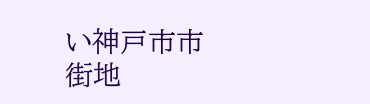い神戸市市街地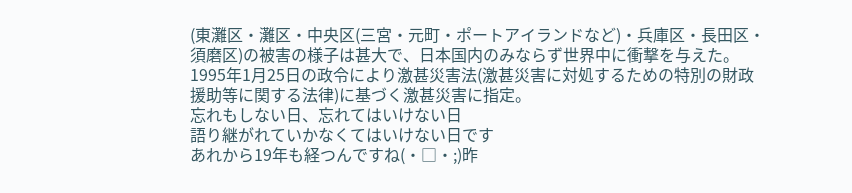(東灘区・灘区・中央区(三宮・元町・ポートアイランドなど)・兵庫区・長田区・須磨区)の被害の様子は甚大で、日本国内のみならず世界中に衝撃を与えた。
1995年1月25日の政令により激甚災害法(激甚災害に対処するための特別の財政援助等に関する法律)に基づく激甚災害に指定。
忘れもしない日、忘れてはいけない日
語り継がれていかなくてはいけない日です
あれから19年も経つんですね(・□・;)昨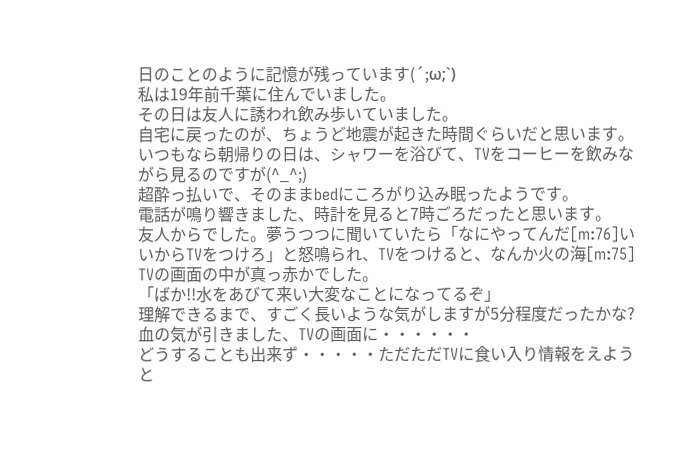日のことのように記憶が残っています(´;ω;`)
私は19年前千葉に住んでいました。
その日は友人に誘われ飲み歩いていました。
自宅に戻ったのが、ちょうど地震が起きた時間ぐらいだと思います。
いつもなら朝帰りの日は、シャワーを浴びて、TVをコーヒーを飲みながら見るのですが(^_^;)
超酔っ払いで、そのままbedにころがり込み眠ったようです。
電話が鳴り響きました、時計を見ると7時ごろだったと思います。
友人からでした。夢うつつに聞いていたら「なにやってんだ[m:76]いいからTVをつけろ」と怒鳴られ、TVをつけると、なんか火の海[m:75]
TVの画面の中が真っ赤かでした。
「ばか!!水をあびて来い大変なことになってるぞ」
理解できるまで、すごく長いような気がしますが5分程度だったかな?
血の気が引きました、TVの画面に・・・・・・
どうすることも出来ず・・・・・ただただTVに食い入り情報をえようと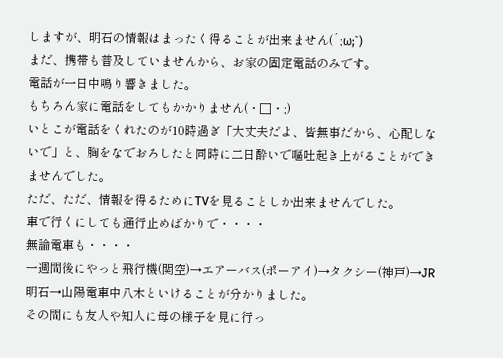しますが、明石の情報はまったく得ることが出来ません(´;ω;`)
まだ、携帯も普及していませんから、お家の固定電話のみです。
電話が一日中鳴り響きました。
もちろん家に電話をしてもかかりません(・□・;)
いとこが電話をくれたのが10時過ぎ「大丈夫だよ、皆無事だから、心配しないで」と、胸をなでおろしたと同時に二日酔いで嘔吐起き上がることができませんでした。
ただ、ただ、情報を得るためにTVを見ることしか出来ませんでした。
車で行くにしても通行止めばかりで・・・・
無論電車も・・・・
一週間後にやっと飛行機(関空)→エアーバス(ポーアイ)→タクシー(神戸)→JR明石→山陽電車中八木といけることが分かりました。
その間にも友人や知人に母の様子を見に行っ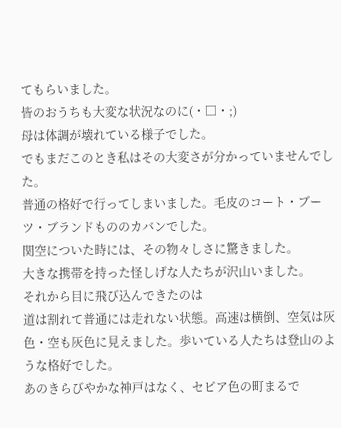てもらいました。
皆のおうちも大変な状況なのに(・□・;)
母は体調が壊れている様子でした。
でもまだこのとき私はその大変さが分かっていませんでした。
普通の格好で行ってしまいました。毛皮のコート・ブーツ・ブランドもののカバンでした。
関空についた時には、その物々しさに驚きました。
大きな携帯を持った怪しげな人たちが沢山いました。
それから目に飛び込んできたのは
道は割れて普通には走れない状態。高速は横倒、空気は灰色・空も灰色に見えました。歩いている人たちは登山のような格好でした。
あのきらびやかな神戸はなく、セピア色の町まるで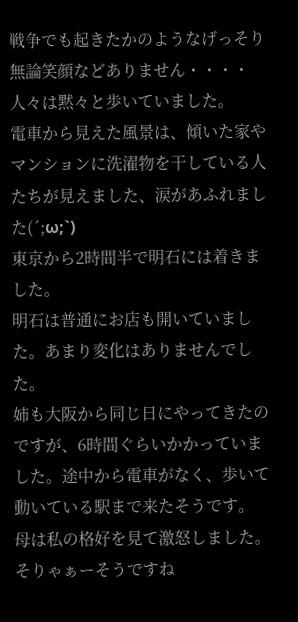戦争でも起きたかのようなげっそり無論笑顔などありません・・・・
人々は黙々と歩いていました。
電車から見えた風景は、傾いた家やマンションに洗濯物を干している人たちが見えました、涙があふれました(´;ω;`)
東京から2時間半で明石には着きました。
明石は普通にお店も開いていました。あまり変化はありませんでした。
姉も大阪から同じ日にやってきたのですが、6時間ぐらいかかっていました。途中から電車がなく、歩いて動いている駅まで来たそうです。
母は私の格好を見て激怒しました。そりゃぁーそうですね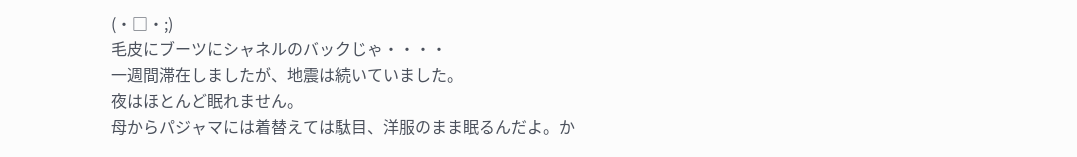(・□・;)
毛皮にブーツにシャネルのバックじゃ・・・・
一週間滞在しましたが、地震は続いていました。
夜はほとんど眠れません。
母からパジャマには着替えては駄目、洋服のまま眠るんだよ。か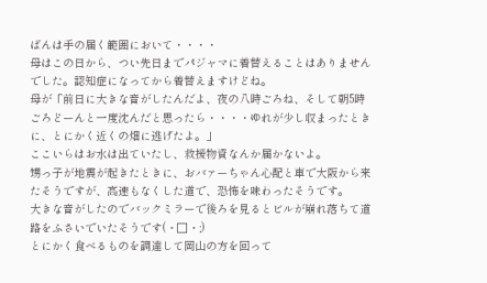ばんは手の届く範囲において・・・・
母はこの日から、つい先日までパジャマに着替えることはありませんでした。認知症になってから着替えますけどね。
母が「前日に大きな音がしたんだよ、夜の八時ごろね、そして朝5時ごろどーんと一度沈んだと思ったら・・・・ゆれが少し収まったときに、とにかく近くの畑に逃げたよ。」
ここいらはお水は出ていたし、救援物資なんか届かないよ。
甥っ子が地震が起きたときに、おバァーちゃん心配と車で大阪から来たそうですが、高速もなくした道で、恐怖を味わったそうです。
大きな音がしたのでバックミラーで後ろを見るとビルが崩れ落ちて道路をふさいでいたそうです(・□・;)
とにかく食べるものを調達して岡山の方を回って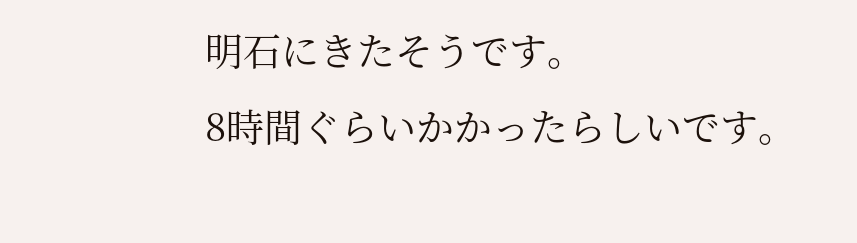明石にきたそうです。
8時間ぐらいかかったらしいです。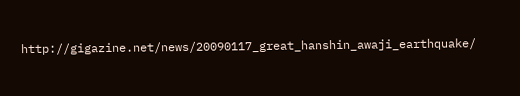http://gigazine.net/news/20090117_great_hanshin_awaji_earthquake/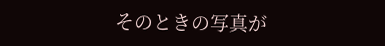そのときの写真が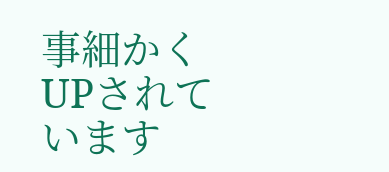事細かくUPされています